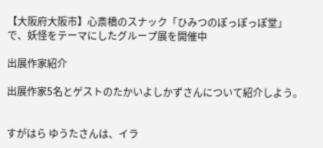【大阪府大阪市】心斎橋のスナック「ひみつのぽっぽっぽ堂」で、妖怪をテーマにしたグループ展を開催中

出展作家紹介

出展作家5名とゲストのたかいよしかずさんについて紹介しよう。


すがはら ゆうたさんは、イラ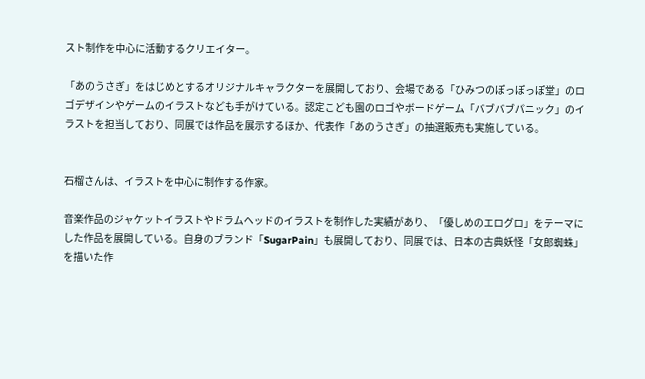スト制作を中心に活動するクリエイター。

「あのうさぎ」をはじめとするオリジナルキャラクターを展開しており、会場である「ひみつのぽっぽっぽ堂」のロゴデザインやゲームのイラストなども手がけている。認定こども園のロゴやボードゲーム「バブバブパニック」のイラストを担当しており、同展では作品を展示するほか、代表作「あのうさぎ」の抽選販売も実施している。


石榴さんは、イラストを中心に制作する作家。

音楽作品のジャケットイラストやドラムヘッドのイラストを制作した実績があり、「優しめのエログロ」をテーマにした作品を展開している。自身のブランド「SugarPain」も展開しており、同展では、日本の古典妖怪「女郎蜘蛛」を描いた作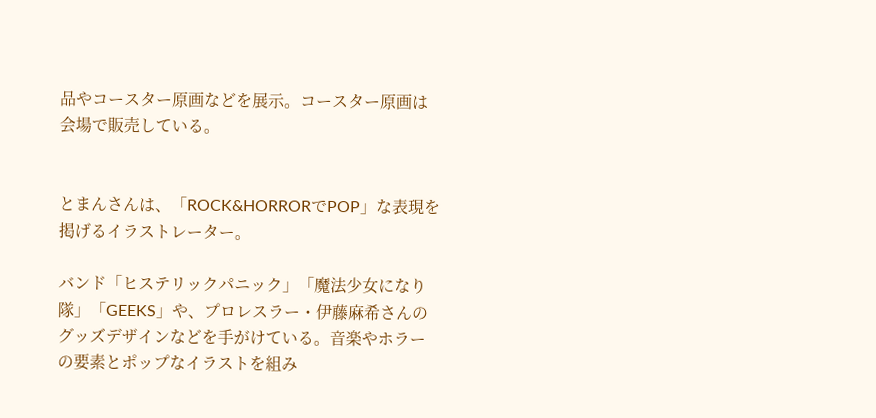品やコースター原画などを展示。コースター原画は会場で販売している。


とまんさんは、「ROCK&HORRORでPOP」な表現を掲げるイラストレーター。

バンド「ヒステリックパニック」「魔法少女になり隊」「GEEKS」や、プロレスラー・伊藤麻希さんのグッズデザインなどを手がけている。音楽やホラーの要素とポップなイラストを組み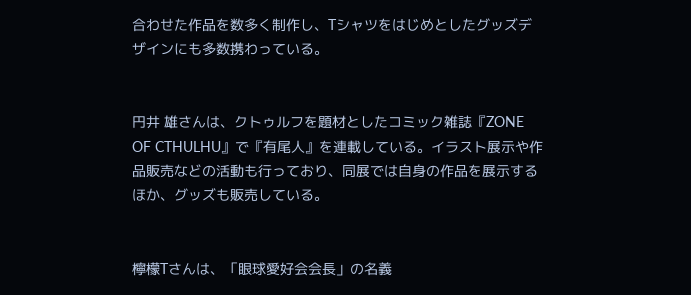合わせた作品を数多く制作し、Tシャツをはじめとしたグッズデザインにも多数携わっている。


円井 雄さんは、クトゥルフを題材としたコミック雑誌『ZONE OF CTHULHU』で『有尾人』を連載している。イラスト展示や作品販売などの活動も行っており、同展では自身の作品を展示するほか、グッズも販売している。


檸檬Tさんは、「眼球愛好会会長」の名義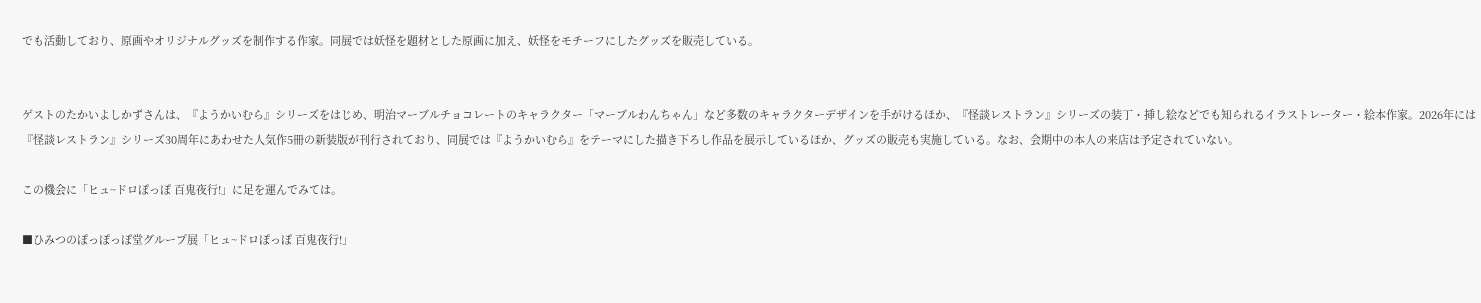でも活動しており、原画やオリジナルグッズを制作する作家。同展では妖怪を題材とした原画に加え、妖怪をモチーフにしたグッズを販売している。


ゲストのたかいよしかずさんは、『ようかいむら』シリーズをはじめ、明治マーブルチョコレートのキャラクター「マーブルわんちゃん」など多数のキャラクターデザインを手がけるほか、『怪談レストラン』シリーズの装丁・挿し絵などでも知られるイラストレーター・絵本作家。2026年には『怪談レストラン』シリーズ30周年にあわせた人気作5冊の新装版が刊行されており、同展では『ようかいむら』をテーマにした描き下ろし作品を展示しているほか、グッズの販売も実施している。なお、会期中の本人の来店は予定されていない。

この機会に「ヒュ~ドロぽっぽ 百鬼夜行!」に足を運んでみては。

■ひみつのぽっぽっぽ堂グループ展「ヒュ~ドロぽっぽ 百鬼夜行!」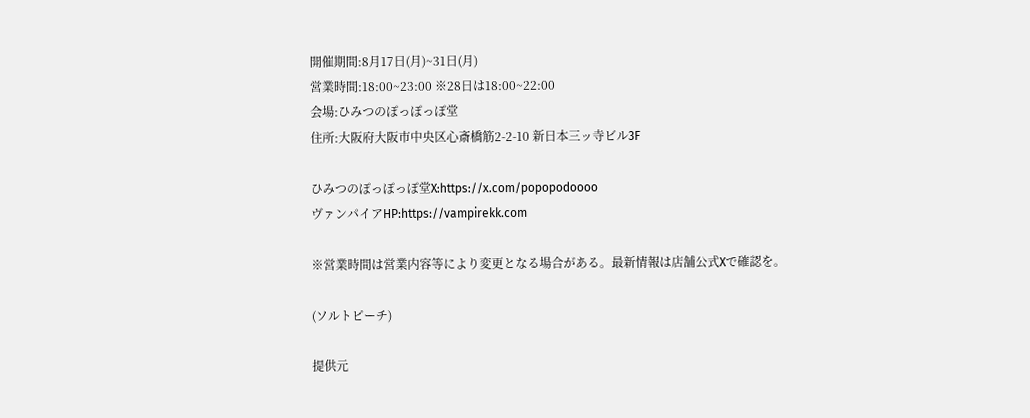開催期間:8月17日(月)~31日(月)
営業時間:18:00~23:00 ※28日は18:00~22:00
会場:ひみつのぽっぽっぽ堂
住所:大阪府大阪市中央区心斎橋筋2-2-10 新日本三ッ寺ビル3F

ひみつのぽっぽっぽ堂X:https://x.com/popopodoooo
ヴァンパイアHP:https://vampirekk.com

※営業時間は営業内容等により変更となる場合がある。最新情報は店舗公式Xで確認を。

(ソルトピーチ)

提供元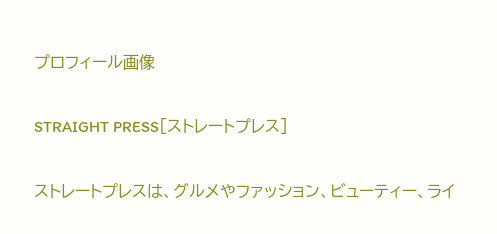プロフィール画像

STRAIGHT PRESS[ストレートプレス]

ストレートプレスは、グルメやファッション、ビューティー、ライ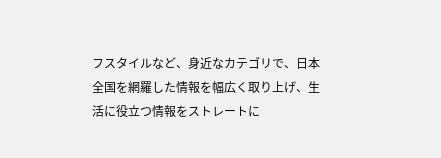フスタイルなど、身近なカテゴリで、日本全国を網羅した情報を幅広く取り上げ、生活に役立つ情報をストレートに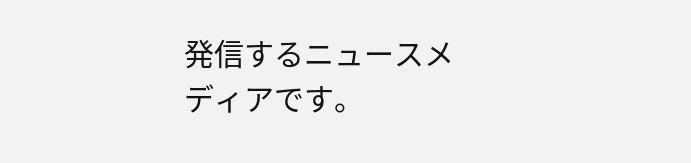発信するニュースメディアです。